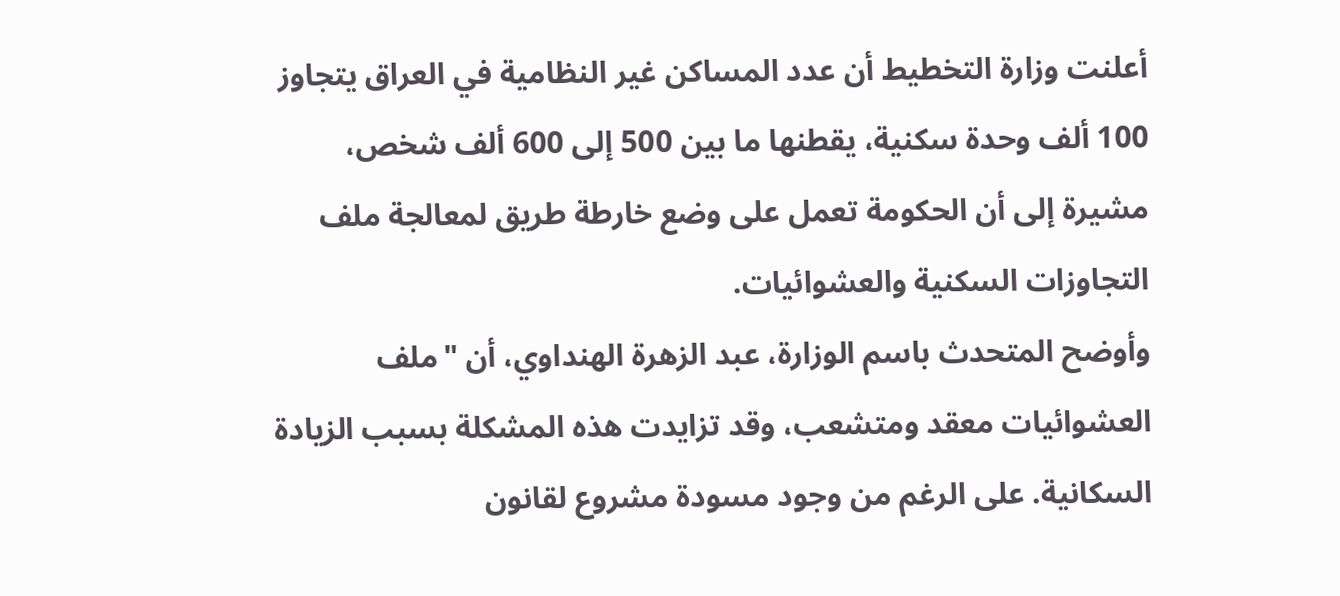أعلنت وزارة التخطيط أن عدد المساكن غير النظامية في العراق يتجاوز 100 ألف وحدة سكنية، يقطنها ما بين 500 إلى 600 ألف شخص، مشيرة إلى أن الحكومة تعمل على وضع خارطة طريق لمعالجة ملف التجاوزات السكنية والعشوائيات.
وأوضح المتحدث باسم الوزارة، عبد الزهرة الهنداوي، أن "ملف العشوائيات معقد ومتشعب، وقد تزايدت هذه المشكلة بسبب الزيادة السكانية. على الرغم من وجود مسودة مشروع لقانون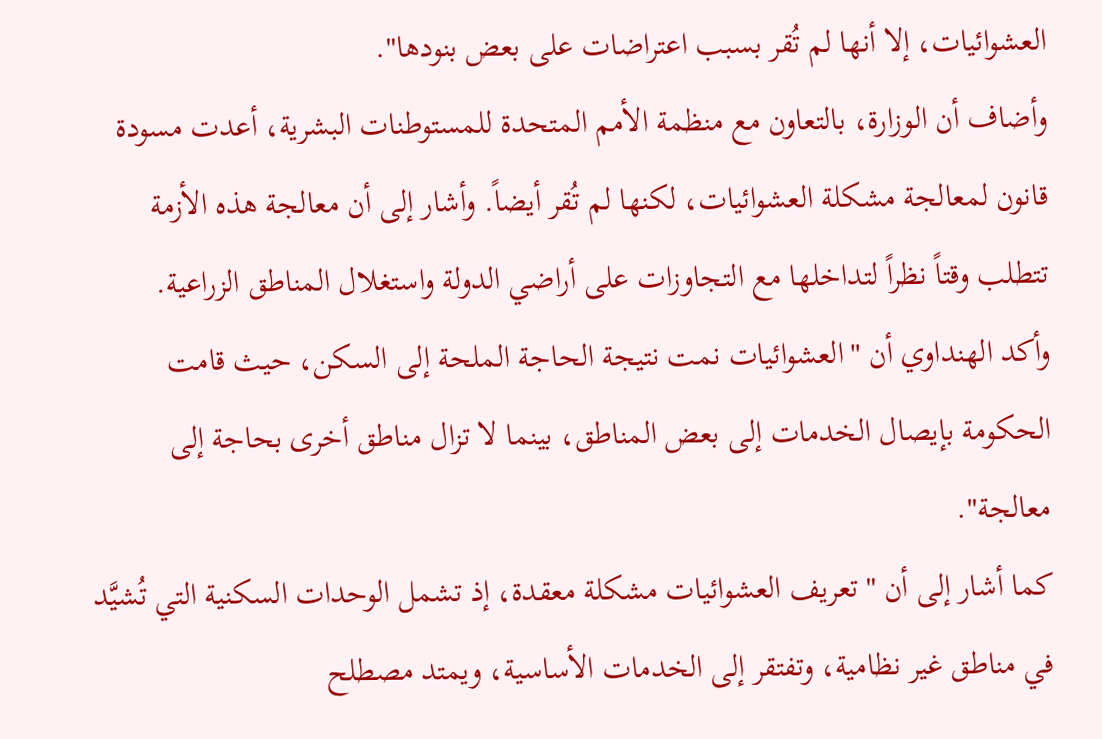العشوائيات، إلا أنها لم تُقر بسبب اعتراضات على بعض بنودها".
وأضاف أن الوزارة، بالتعاون مع منظمة الأمم المتحدة للمستوطنات البشرية، أعدت مسودة قانون لمعالجة مشكلة العشوائيات، لكنها لم تُقر أيضاً. وأشار إلى أن معالجة هذه الأزمة تتطلب وقتاً نظراً لتداخلها مع التجاوزات على أراضي الدولة واستغلال المناطق الزراعية.
وأكد الهنداوي أن "العشوائيات نمت نتيجة الحاجة الملحة إلى السكن، حيث قامت الحكومة بإيصال الخدمات إلى بعض المناطق، بينما لا تزال مناطق أخرى بحاجة إلى معالجة".
كما أشار إلى أن "تعريف العشوائيات مشكلة معقدة، إذ تشمل الوحدات السكنية التي تُشيَّد في مناطق غير نظامية، وتفتقر إلى الخدمات الأساسية، ويمتد مصطلح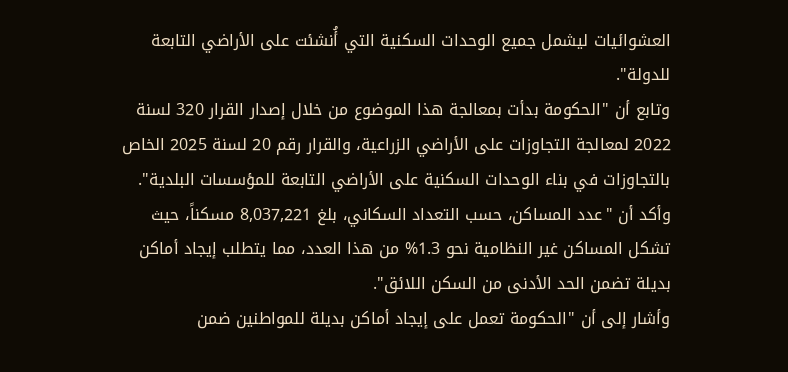العشوائيات ليشمل جميع الوحدات السكنية التي أُنشئت على الأراضي التابعة للدولة".
وتابع أن "الحكومة بدأت بمعالجة هذا الموضوع من خلال إصدار القرار 320 لسنة 2022 لمعالجة التجاوزات على الأراضي الزراعية، والقرار رقم 20 لسنة 2025 الخاص بالتجاوزات في بناء الوحدات السكنية على الأراضي التابعة للمؤسسات البلدية". وأكد أن "عدد المساكن، حسب التعداد السكاني، بلغ 8,037,221 مسكناً، حيث تشكل المساكن غير النظامية نحو 1.3% من هذا العدد، مما يتطلب إيجاد أماكن بديلة تضمن الحد الأدنى من السكن اللائق".
وأشار إلى أن "الحكومة تعمل على إيجاد أماكن بديلة للمواطنين ضمن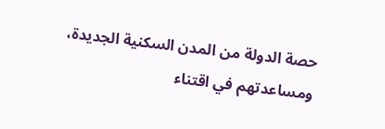حصة الدولة من المدن السكنية الجديدة، ومساعدتهم في اقتناء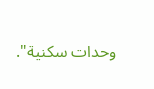وحدات سكنية".